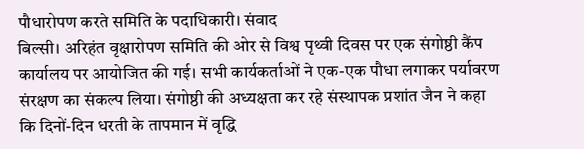पौधारोपण करते समिति के पदाधिकारी। संवाद
बिल्सी। अरिहंत वृक्षारोपण समिति की ओर से विश्व पृथ्वी दिवस पर एक संगोष्ठी कैंप कार्यालय पर आयोजित की गई। सभी कार्यकर्ताओं ने एक-एक पौधा लगाकर पर्यावरण संरक्षण का संकल्प लिया। संगोष्ठी की अध्यक्षता कर रहे संस्थापक प्रशांत जैन ने कहा कि दिनों-दिन धरती के तापमान में वृद्धि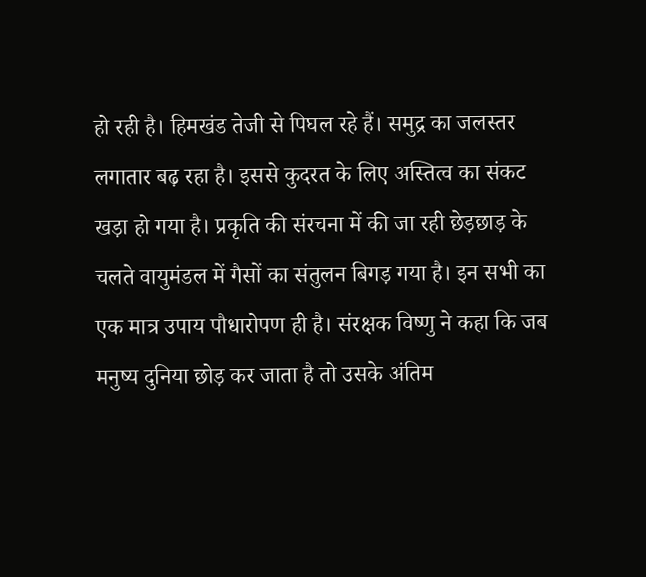हो रही है। हिमखंड तेजी से पिघल रहे हैं। समुद्र का जलस्तर लगातार बढ़ रहा है। इससे कुदरत के लिए अस्तित्व का संकट खड़ा हो गया है। प्रकृति की संरचना में की जा रही छेड़छाड़ के चलते वायुमंडल में गैसों का संतुलन बिगड़ गया है। इन सभी का एक मात्र उपाय पौधारोपण ही है। संरक्षक विष्णु ने कहा कि जब मनुष्य दुनिया छोड़ कर जाता है तो उसके अंतिम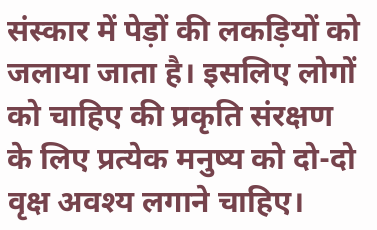संस्कार में पेड़ों की लकड़ियों को जलाया जाता है। इसलिए लोगों को चाहिए की प्रकृति संरक्षण के लिए प्रत्येक मनुष्य को दो-दो वृक्ष अवश्य लगाने चाहिए।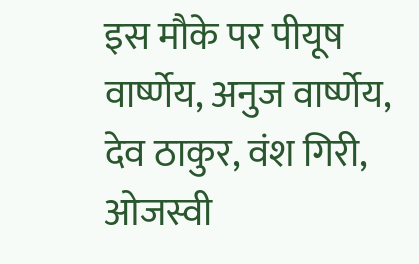इस मौके पर पीयूष वार्ष्णेय, अनुज वार्ष्णेय, देव ठाकुर, वंश गिरी, ओजस्वी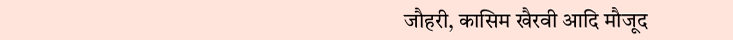जौहरी, कासिम खैरवी आदि मौजूद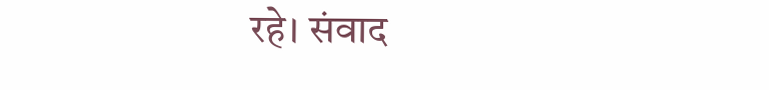रहे। संवाद